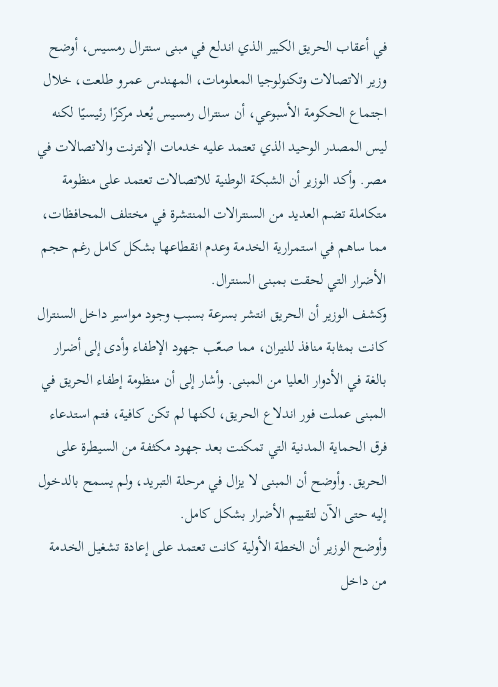في أعقاب الحريق الكبير الذي اندلع في مبنى سنترال رمسيس، أوضح وزير الاتصالات وتكنولوجيا المعلومات، المهندس عمرو طلعت، خلال اجتماع الحكومة الأسبوعي، أن سنترال رمسيس يُعد مركزًا رئيسيًا لكنه ليس المصدر الوحيد الذي تعتمد عليه خدمات الإنترنت والاتصالات في مصر. وأكد الوزير أن الشبكة الوطنية للاتصالات تعتمد على منظومة متكاملة تضم العديد من السنترالات المنتشرة في مختلف المحافظات، مما ساهم في استمرارية الخدمة وعدم انقطاعها بشكل كامل رغم حجم الأضرار التي لحقت بمبنى السنترال.
وكشف الوزير أن الحريق انتشر بسرعة بسبب وجود مواسير داخل السنترال كانت بمثابة منافذ للنيران، مما صعّب جهود الإطفاء وأدى إلى أضرار بالغة في الأدوار العليا من المبنى. وأشار إلى أن منظومة إطفاء الحريق في المبنى عملت فور اندلاع الحريق، لكنها لم تكن كافية، فتم استدعاء فرق الحماية المدنية التي تمكنت بعد جهود مكثفة من السيطرة على الحريق. وأوضح أن المبنى لا يزال في مرحلة التبريد، ولم يسمح بالدخول إليه حتى الآن لتقييم الأضرار بشكل كامل.
وأوضح الوزير أن الخطة الأولية كانت تعتمد على إعادة تشغيل الخدمة من داخل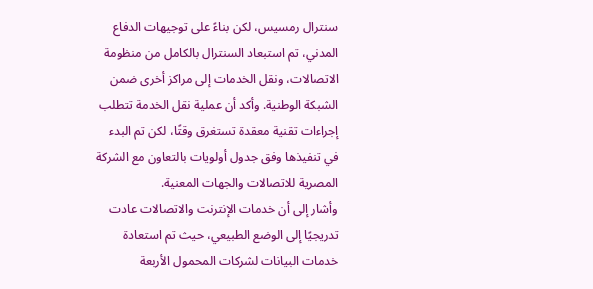سنترال رمسيس، لكن بناءً على توجيهات الدفاع المدني، تم استبعاد السنترال بالكامل من منظومة الاتصالات، ونقل الخدمات إلى مراكز أخرى ضمن الشبكة الوطنية. وأكد أن عملية نقل الخدمة تتطلب إجراءات تقنية معقدة تستغرق وقتًا، لكن تم البدء في تنفيذها وفق جدول أولويات بالتعاون مع الشركة المصرية للاتصالات والجهات المعنية.
وأشار إلى أن خدمات الإنترنت والاتصالات عادت تدريجيًا إلى الوضع الطبيعي، حيث تم استعادة خدمات البيانات لشركات المحمول الأربعة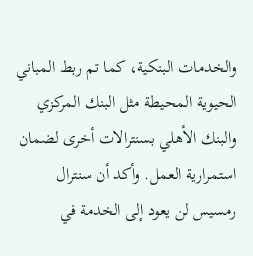والخدمات البنكية، كما تم ربط المباني الحيوية المحيطة مثل البنك المركزي والبنك الأهلي بسنترالات أخرى لضمان استمرارية العمل. وأكد أن سنترال رمسيس لن يعود إلى الخدمة في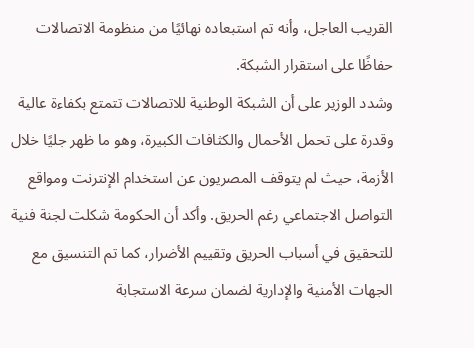القريب العاجل، وأنه تم استبعاده نهائيًا من منظومة الاتصالات حفاظًا على استقرار الشبكة.
وشدد الوزير على أن الشبكة الوطنية للاتصالات تتمتع بكفاءة عالية وقدرة على تحمل الأحمال والكثافات الكبيرة، وهو ما ظهر جليًا خلال الأزمة، حيث لم يتوقف المصريون عن استخدام الإنترنت ومواقع التواصل الاجتماعي رغم الحريق. وأكد أن الحكومة شكلت لجنة فنية للتحقيق في أسباب الحريق وتقييم الأضرار، كما تم التنسيق مع الجهات الأمنية والإدارية لضمان سرعة الاستجابة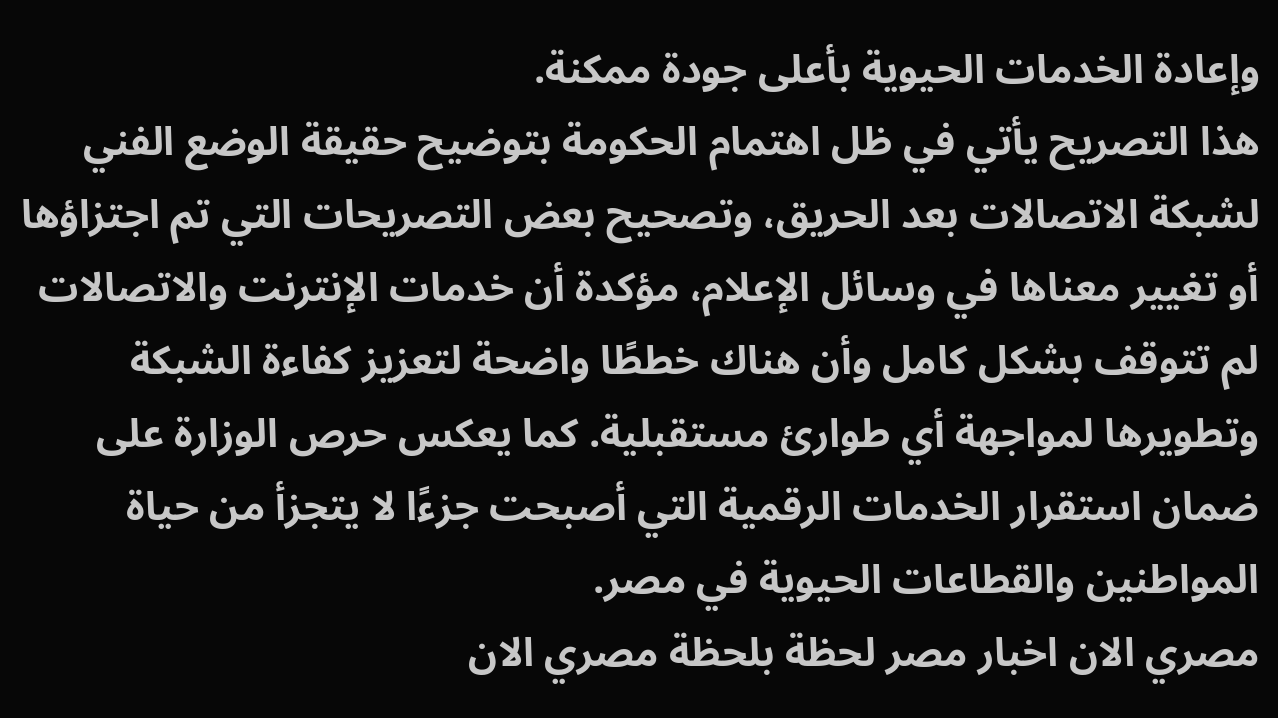وإعادة الخدمات الحيوية بأعلى جودة ممكنة.
هذا التصريح يأتي في ظل اهتمام الحكومة بتوضيح حقيقة الوضع الفني لشبكة الاتصالات بعد الحريق، وتصحيح بعض التصريحات التي تم اجتزاؤها أو تغيير معناها في وسائل الإعلام، مؤكدة أن خدمات الإنترنت والاتصالات لم تتوقف بشكل كامل وأن هناك خططًا واضحة لتعزيز كفاءة الشبكة وتطويرها لمواجهة أي طوارئ مستقبلية. كما يعكس حرص الوزارة على ضمان استقرار الخدمات الرقمية التي أصبحت جزءًا لا يتجزأ من حياة المواطنين والقطاعات الحيوية في مصر.
مصري الان اخبار مصر لحظة بلحظة مصري الان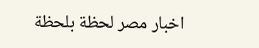اخبار مصر لحظة بلحظة